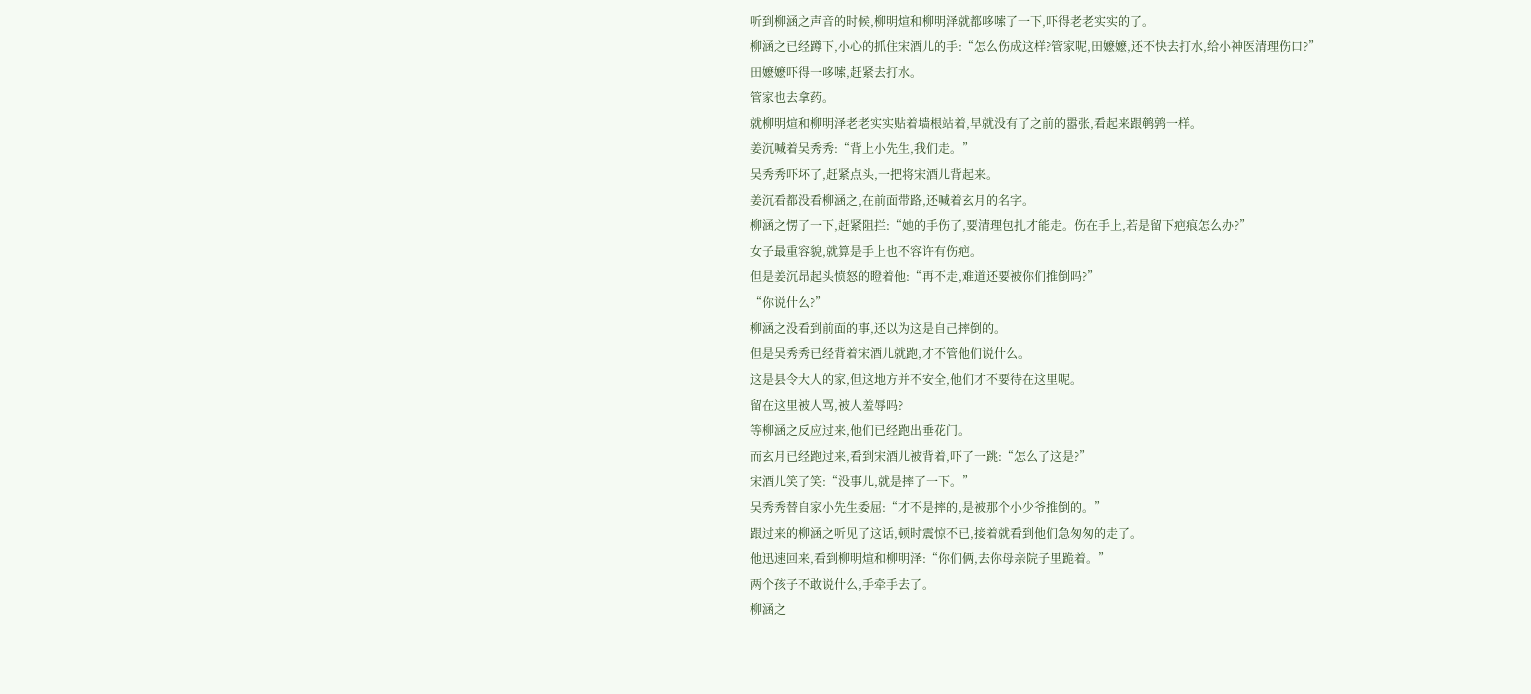听到柳涵之声音的时候,柳明煊和柳明泽就都哆嗦了一下,吓得老老实实的了。
柳涵之已经蹲下,小心的抓住宋酒儿的手:“怎么伤成这样?管家呢,田嬷嬷,还不快去打水,给小神医清理伤口?”
田嬷嬷吓得一哆嗦,赶紧去打水。
管家也去拿药。
就柳明煊和柳明泽老老实实贴着墙根站着,早就没有了之前的嚣张,看起来跟鹌鹑一样。
姜沉喊着吴秀秀:“背上小先生,我们走。”
吴秀秀吓坏了,赶紧点头,一把将宋酒儿背起来。
姜沉看都没看柳涵之,在前面带路,还喊着玄月的名字。
柳涵之愣了一下,赶紧阻拦:“她的手伤了,要清理包扎才能走。伤在手上,若是留下疤痕怎么办?”
女子最重容貌,就算是手上也不容许有伤疤。
但是姜沉昂起头愤怒的瞪着他:“再不走,难道还要被你们推倒吗?”
“你说什么?”
柳涵之没看到前面的事,还以为这是自己摔倒的。
但是吴秀秀已经背着宋酒儿就跑,才不管他们说什么。
这是县令大人的家,但这地方并不安全,他们才不要待在这里呢。
留在这里被人骂,被人羞辱吗?
等柳涵之反应过来,他们已经跑出垂花门。
而玄月已经跑过来,看到宋酒儿被背着,吓了一跳:“怎么了这是?”
宋酒儿笑了笑:“没事儿,就是摔了一下。”
吴秀秀替自家小先生委屈:“才不是摔的,是被那个小少爷推倒的。”
跟过来的柳涵之听见了这话,顿时震惊不已,接着就看到他们急匆匆的走了。
他迅速回来,看到柳明煊和柳明泽:“你们俩,去你母亲院子里跪着。”
两个孩子不敢说什么,手牵手去了。
柳涵之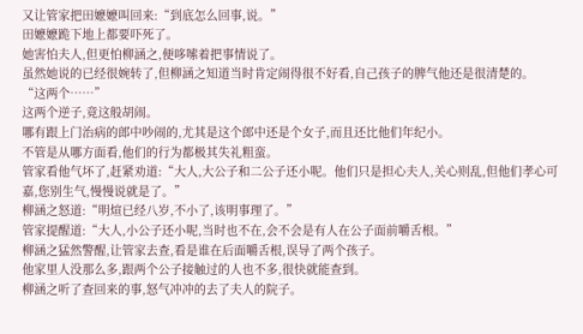又让管家把田嬷嬷叫回来:“到底怎么回事,说。”
田嬷嬷跪下地上都要吓死了。
她害怕夫人,但更怕柳涵之,便哆嗦着把事情说了。
虽然她说的已经很婉转了,但柳涵之知道当时肯定闹得很不好看,自己孩子的脾气他还是很清楚的。
“这两个……”
这两个逆子,竟这般胡闹。
哪有跟上门治病的郎中吵闹的,尤其是这个郎中还是个女子,而且还比他们年纪小。
不管是从哪方面看,他们的行为都极其失礼粗蛮。
管家看他气坏了,赶紧劝道:“大人,大公子和二公子还小呢。他们只是担心夫人,关心则乱,但他们孝心可嘉,您别生气,慢慢说就是了。”
柳涵之怒道:“明煊已经八岁,不小了,该明事理了。”
管家提醒道:“大人,小公子还小呢,当时也不在,会不会是有人在公子面前嚼舌根。”
柳涵之猛然警醒,让管家去查,看是谁在后面嚼舌根,误导了两个孩子。
他家里人没那么多,跟两个公子接触过的人也不多,很快就能查到。
柳涵之听了查回来的事,怒气冲冲的去了夫人的院子。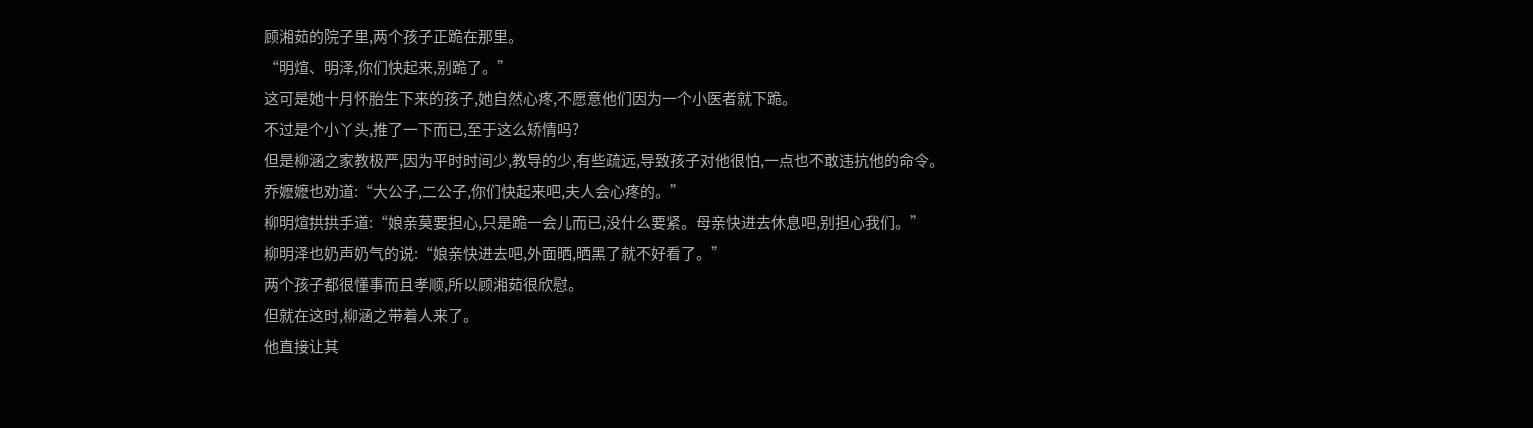顾湘茹的院子里,两个孩子正跪在那里。
“明煊、明泽,你们快起来,别跪了。”
这可是她十月怀胎生下来的孩子,她自然心疼,不愿意他们因为一个小医者就下跪。
不过是个小丫头,推了一下而已,至于这么矫情吗?
但是柳涵之家教极严,因为平时时间少,教导的少,有些疏远,导致孩子对他很怕,一点也不敢违抗他的命令。
乔嬷嬷也劝道:“大公子,二公子,你们快起来吧,夫人会心疼的。”
柳明煊拱拱手道:“娘亲莫要担心,只是跪一会儿而已,没什么要紧。母亲快进去休息吧,别担心我们。”
柳明泽也奶声奶气的说:“娘亲快进去吧,外面晒,晒黑了就不好看了。”
两个孩子都很懂事而且孝顺,所以顾湘茹很欣慰。
但就在这时,柳涵之带着人来了。
他直接让其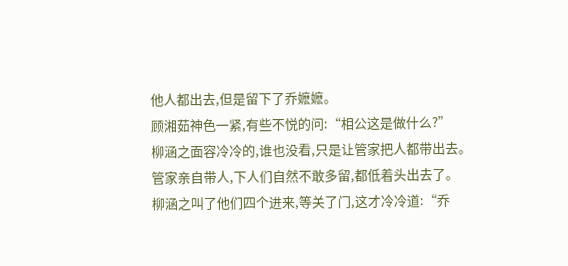他人都出去,但是留下了乔嬷嬷。
顾湘茹神色一紧,有些不悦的问:“相公这是做什么?”
柳涵之面容冷冷的,谁也没看,只是让管家把人都带出去。
管家亲自带人,下人们自然不敢多留,都低着头出去了。
柳涵之叫了他们四个进来,等关了门,这才冷冷道:“乔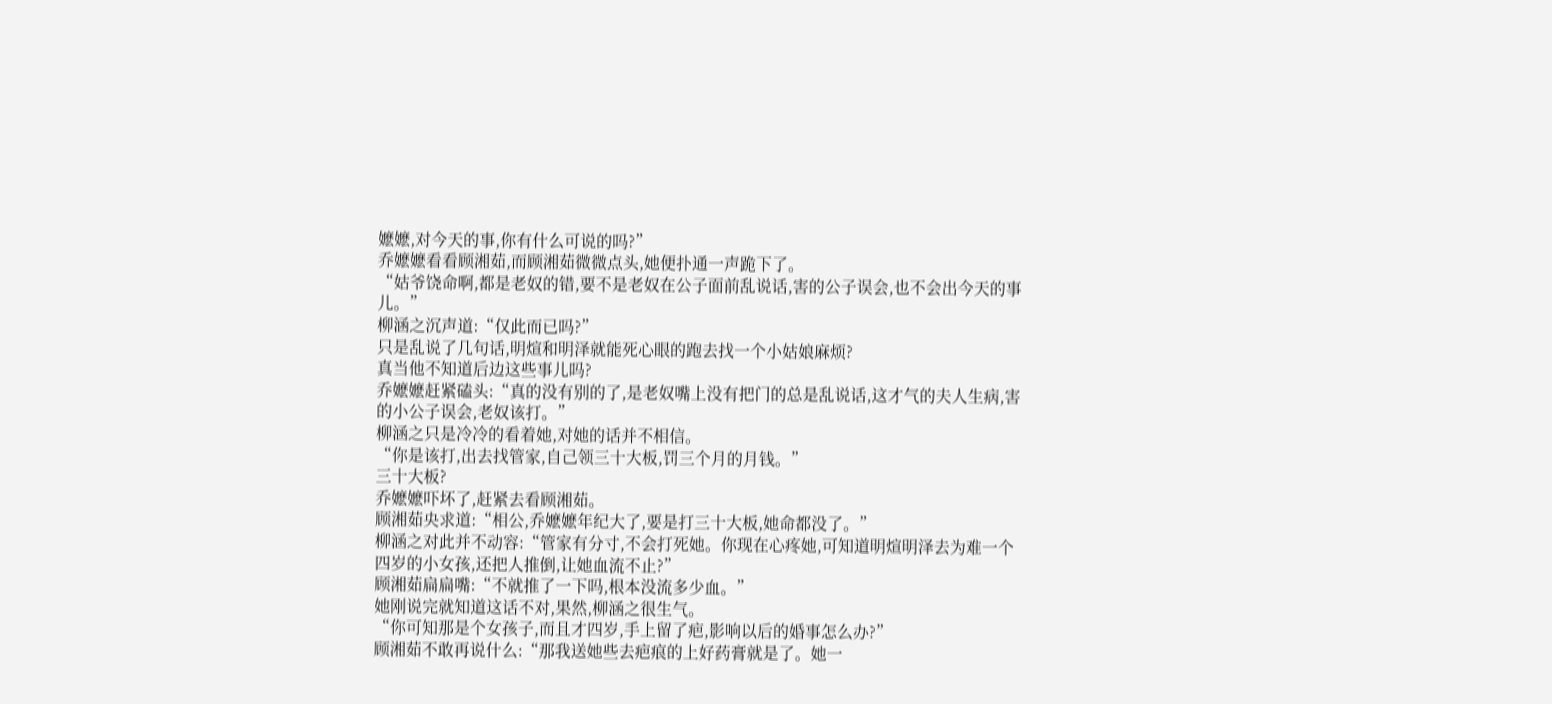嬷嬷,对今天的事,你有什么可说的吗?”
乔嬷嬷看看顾湘茹,而顾湘茹微微点头,她便扑通一声跪下了。
“姑爷饶命啊,都是老奴的错,要不是老奴在公子面前乱说话,害的公子误会,也不会出今天的事儿。”
柳涵之沉声道:“仅此而已吗?”
只是乱说了几句话,明煊和明泽就能死心眼的跑去找一个小姑娘麻烦?
真当他不知道后边这些事儿吗?
乔嬷嬷赶紧磕头:“真的没有别的了,是老奴嘴上没有把门的总是乱说话,这才气的夫人生病,害的小公子误会,老奴该打。”
柳涵之只是冷冷的看着她,对她的话并不相信。
“你是该打,出去找管家,自己领三十大板,罚三个月的月钱。”
三十大板?
乔嬷嬷吓坏了,赶紧去看顾湘茹。
顾湘茹央求道:“相公,乔嬷嬷年纪大了,要是打三十大板,她命都没了。”
柳涵之对此并不动容:“管家有分寸,不会打死她。你现在心疼她,可知道明煊明泽去为难一个四岁的小女孩,还把人推倒,让她血流不止?”
顾湘茹扁扁嘴:“不就推了一下吗,根本没流多少血。”
她刚说完就知道这话不对,果然,柳涵之很生气。
“你可知那是个女孩子,而且才四岁,手上留了疤,影响以后的婚事怎么办?”
顾湘茹不敢再说什么:“那我送她些去疤痕的上好药膏就是了。她一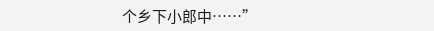个乡下小郎中……”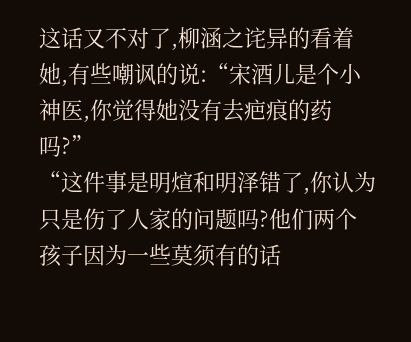这话又不对了,柳涵之诧异的看着她,有些嘲讽的说:“宋酒儿是个小神医,你觉得她没有去疤痕的药吗?”
“这件事是明煊和明泽错了,你认为只是伤了人家的问题吗?他们两个孩子因为一些莫须有的话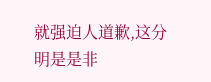就强迫人道歉,这分明是是非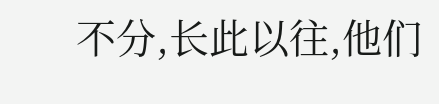不分,长此以往,他们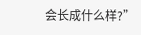会长成什么样?”